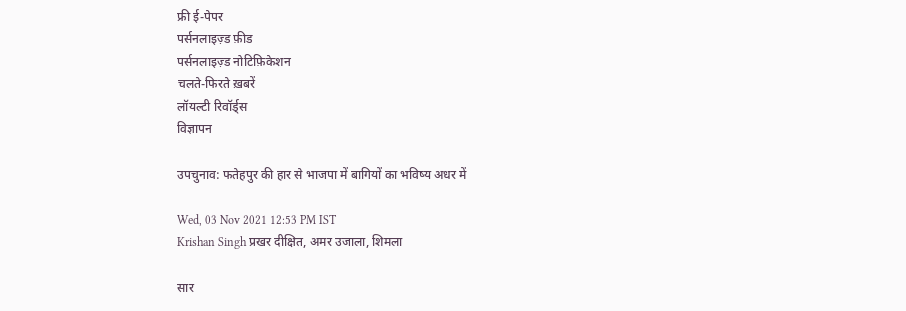फ्री ई-पेपर
पर्सनलाइज़्ड फ़ीड
पर्सनलाइज़्ड नोटिफ़िकेशन
चलते-फिरते ख़बरें
लॉयल्टी रिवॉर्ड्स
विज्ञापन

उपचुनाव: फतेहपुर की हार से भाजपा में बागियों का भविष्य अधर में

Wed, 03 Nov 2021 12:53 PM IST
Krishan Singh प्रखर दीक्षित, अमर उजाला, शिमला

सार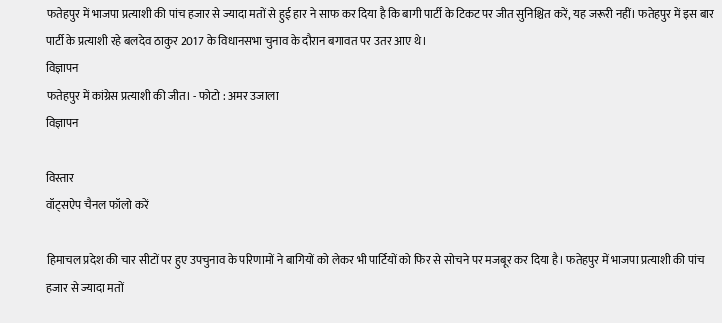फतेहपुर में भाजपा प्रत्याशी की पांच हजार से ज्यादा मतों से हुई हार ने साफ कर दिया है कि बागी पार्टी के टिकट पर जीत सुनिश्चित करें, यह जरूरी नहीं। फतेहपुर में इस बार पार्टी के प्रत्याशी रहे बलदेव ठाकुर 2017 के विधानसभा चुनाव के दौरान बगावत पर उतर आए थे।
विज्ञापन
फतेहपुर में कांग्रेस प्रत्याशी की जीत। - फोटो : अमर उजाला
विज्ञापन

विस्तार
वॉट्सऐप चैनल फॉलो करें

हिमाचल प्रदेश की चार सीटों पर हुए उपचुनाव के परिणामों ने बागियों को लेकर भी पार्टियों को फिर से सोचने पर मजबूर कर दिया है। फतेहपुर में भाजपा प्रत्याशी की पांच हजार से ज्यादा मतों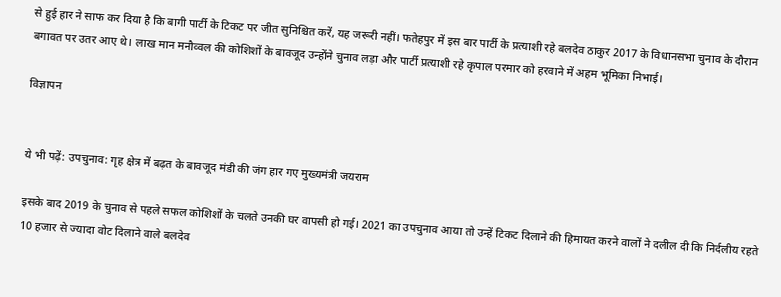से हुई हार ने साफ कर दिया है कि बागी पार्टी के टिकट पर जीत सुनिश्चित करें, यह जरूरी नहीं। फतेहपुर में इस बार पार्टी के प्रत्याशी रहे बलदेव ठाकुर 2017 के विधानसभा चुनाव के दौरान बगावत पर उतर आए थे। लाख मान मनौव्वल की कोशिशों के बावजूद उन्होंने चुनाव लड़ा और पार्टी प्रत्याशी रहे कृपाल परमार को हरवाने में अहम भूमिका निभाई।

विज्ञापन


ये भी पढ़ें: उपचुनाव: गृह क्षेत्र में बढ़त के बावजूद मंडी की जंग हार गए मुख्यमंत्री जयराम

इसके बाद 2019 के चुनाव से पहले सफल कोशिशों के चलते उनकी घर वापसी हो गई। 2021 का उपचुनाव आया तो उन्हें टिकट दिलाने की हिमायत करने वालों ने दलील दी कि निर्दलीय रहते 10 हजार से ज्यादा वोट दिलाने वाले बलदेव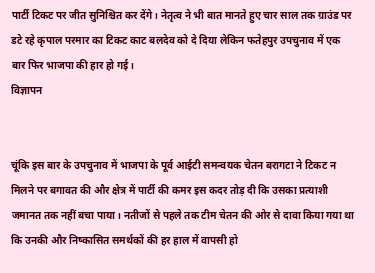पार्टी टिकट पर जीत सुनिश्चित कर देंगे। नेतृत्व ने भी बात मानते हुए चार साल तक ग्राउंड पर डटे रहे कृपाल परमार का टिकट काट बलदेव को दे दिया लेकिन फतेहपुर उपचुनाव में एक बार फिर भाजपा की हार हो गई।
विज्ञापन


चूंकि इस बार के उपचुनाव में भाजपा के पूर्व आईटी समन्वयक चेतन बरागटा ने टिकट न मिलने पर बगावत की और क्षेत्र में पार्टी की कमर इस कदर तोड़ दी कि उसका प्रत्याशी जमानत तक नहीं बचा पाया। नतीजों से पहले तक टीम चेतन की ओर से दावा किया गया था कि उनकी और निष्कासित समर्थकों की हर हाल में वापसी हो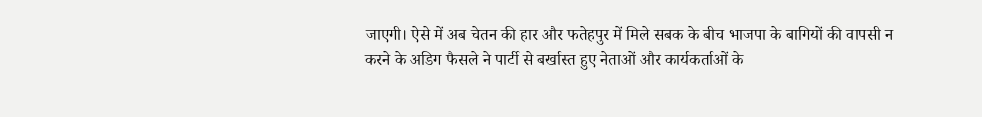जाएगी। ऐसे में अब चेतन की हार और फतेहपुर में मिले सबक के बीच भाजपा के बागियों की वापसी न करने के अडिग फैसले ने पार्टी से बर्खास्त हुए नेताओं और कार्यकर्ताओं के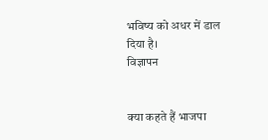भविष्य को अधर में डाल दिया है।
विज्ञापन


क्या कहते हैं भाजपा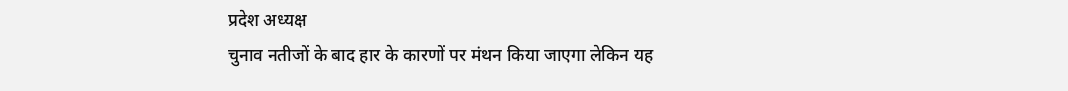प्रदेश अध्यक्ष
चुनाव नतीजों के बाद हार के कारणों पर मंथन किया जाएगा लेकिन यह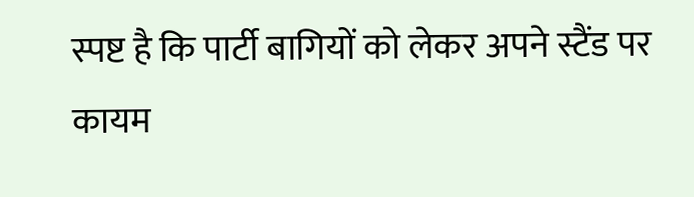स्पष्ट है कि पार्टी बागियों को लेकर अपने स्टैंड पर कायम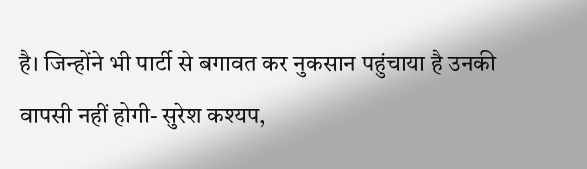है। जिन्होंने भी पार्टी से बगावत कर नुकसान पहुंचाया है उनकी वापसी नहीं होगी- सुरेश कश्यप,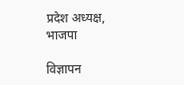प्रदेश अध्यक्ष, भाजपा

विज्ञापन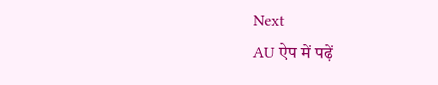Next
AU ऐप में पढ़ें